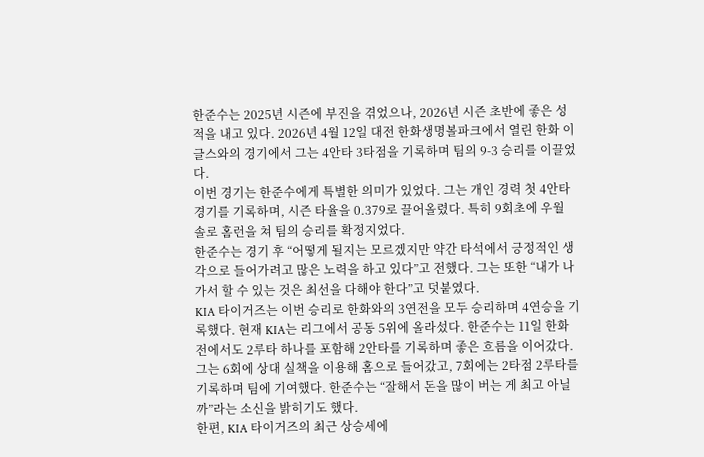한준수는 2025년 시즌에 부진을 겪었으나, 2026년 시즌 초반에 좋은 성적을 내고 있다. 2026년 4월 12일 대전 한화생명볼파크에서 열린 한화 이글스와의 경기에서 그는 4안타 3타점을 기록하며 팀의 9-3 승리를 이끌었다.
이번 경기는 한준수에게 특별한 의미가 있었다. 그는 개인 경력 첫 4안타 경기를 기록하며, 시즌 타율을 0.379로 끌어올렸다. 특히 9회초에 우월 솔로 홈런을 쳐 팀의 승리를 확정지었다.
한준수는 경기 후 “어떻게 될지는 모르겠지만 약간 타석에서 긍정적인 생각으로 들어가려고 많은 노력을 하고 있다”고 전했다. 그는 또한 “내가 나가서 할 수 있는 것은 최선을 다해야 한다”고 덧붙였다.
KIA 타이거즈는 이번 승리로 한화와의 3연전을 모두 승리하며 4연승을 기록했다. 현재 KIA는 리그에서 공동 5위에 올라섰다. 한준수는 11일 한화전에서도 2루타 하나를 포함해 2안타를 기록하며 좋은 흐름을 이어갔다.
그는 6회에 상대 실책을 이용해 홈으로 들어갔고, 7회에는 2타점 2루타를 기록하며 팀에 기여했다. 한준수는 “잘해서 돈을 많이 버는 게 최고 아닐까”라는 소신을 밝히기도 했다.
한편, KIA 타이거즈의 최근 상승세에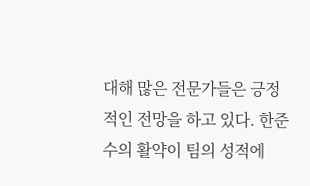대해 많은 전문가들은 긍정적인 전망을 하고 있다. 한준수의 활약이 팀의 성적에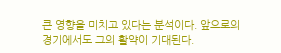큰 영향을 미치고 있다는 분석이다. 앞으로의 경기에서도 그의 활약이 기대된다.